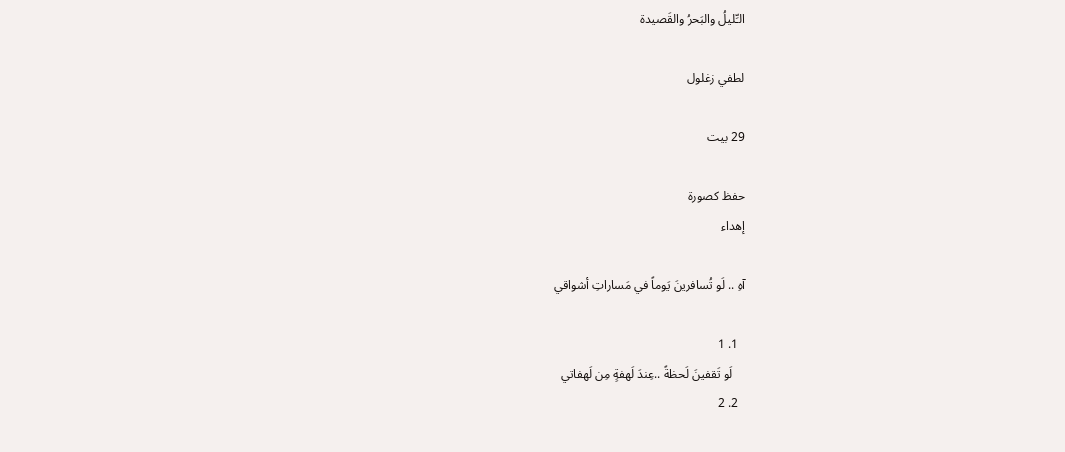الـِّليلُ والبَحرُ والقَصيدة

لطفي زغلول

29 بيت

حفظ كصورة
إهداء

آهِ .. لَو تُسافرينَ يَوماً في مَساراتِ أشواقي

  1. 1
    لَو تَقفينَ لَحظةً ..عِندَ لَهفةٍ مِن لَهفاتي
  2. 2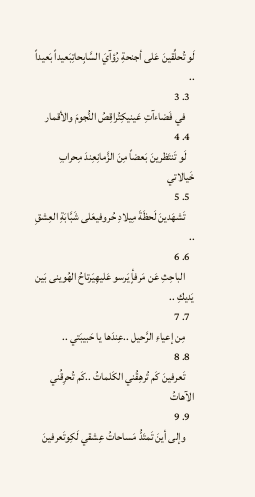لَو تُحلِّقينَ عَلى أجنحةِ رُؤآيَ السَّابِحاتِبَعيداً بَعيداً ..
  3. 3
    في فَضاءآتِ عَينيكِتُراقِصُ النُّجومَ والأقمار
  4. 4
    لَو تَنتَظرينَ بَعضاً مِنَ الزَّمانِعِندَ مِحرابِ خَيالاتي
  5. 5
    تَشهَدينَ لَحظَةَ مِيلادِ حُروفيعَلى شَبَّابَةِ العِشقِ ..
  6. 6
    الباحِثِ عَن مَرفأٍ يَرسو عَليهِيَرتاحُ الهُوينى بَين يَديكِ ..
  7. 7
    مِن إعياءِ الرَّحيل ..عِندَها يا حَبيبَتي ..
  8. 8
    تَعرفينَ كَم تُرهِقُني الكَلماتُ ..كَم تُحرِقُني الآهاتُ
  9. 9
    وإلى أينَ تَمتَدُّ مَساحاتُ عِشقي لَكِوتَعرفينَ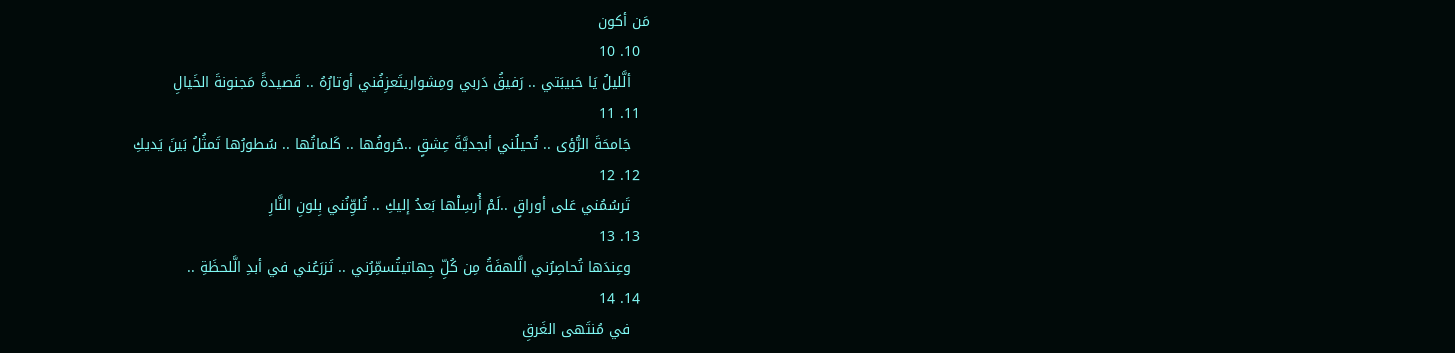مَن أكون
  10. 10
    ألَّليلُ يَا حَبيبَتي .. رَفيقُ دَربي ومِشواريتَعزِفُني أوتارُهُ .. قَصيدةً مَجنونةَ الخَيالِ
  11. 11
    جَامحَةَ الرُّؤى .. تُحيلُني أبجديَّةَ عِشقٍ ..حُروفُها .. كَلماتُها .. سُطورُها تَمثُلُ بَينَ يَديكِ
  12. 12
    تَرسُمُني عَلى أوراقٍ ..لَمْ أُرسِلْها بَعدُ إليكِ .. تُلوِّنُني بِلونِ النَّارِ
  13. 13
    وعِندَها تُحاصِرُني الَّلهفَةُ مِن كُلِّ جِهاتيتُسمِّرُني .. تَزرَعُني في أبدِ الَّلحظَةِ ..
  14. 14
    في مُنتَهى الغَرقِ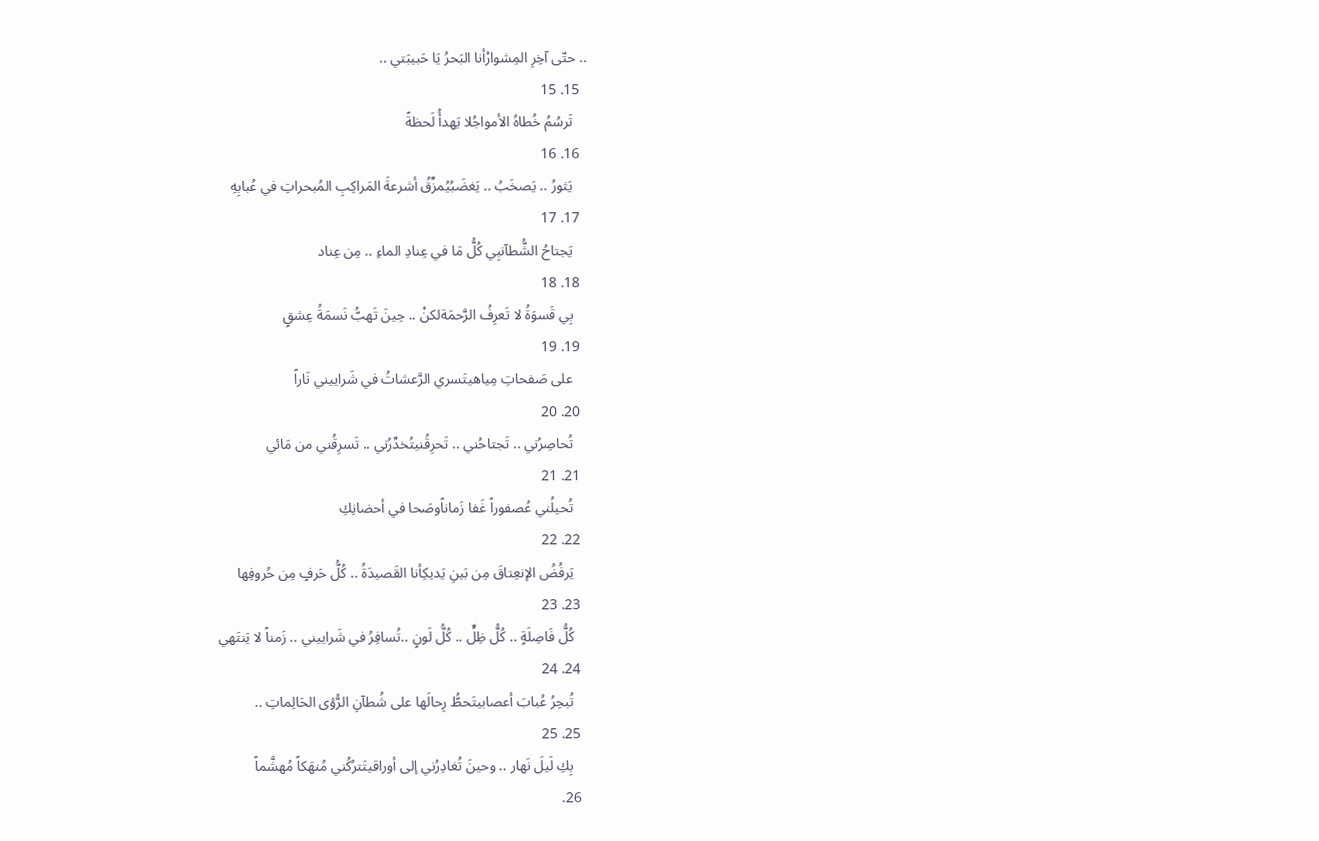.. حتّى آخِرِ المِشوارْأنا البَحرُ يَا حَبيبَتي ..
  15. 15
    تَرسُمُ خُطاهُ الأمواجُلا يَهدأُ لَحظةً
  16. 16
    يَثورُ .. يَصخَبُ .. يَغضَبُيُمزِّقُ أشرعةَ المَراكِبِ المُبحراتِ في عُبابِهِ
  17. 17
    يَجتاحُ الشُّطآنبِي كُلُّ مَا في عِنادِ الماءِ .. مِن عِناد
  18. 18
    بِي قَسوَةُ لا تَعرِفُ الرَّحمَةلكنْ .. حِينَ تَهبُّ نَسمَةُ عِشقٍ
  19. 19
    على صَفحاتِ مِياهيتَسري الرَّعشاتُ في شَراييني نَاراً
  20. 20
    تُحاصِرُني .. تَجتاحُني .. تَحرِقُنيتُخدِّرُني .. تَسرِقُني من مَائي
  21. 21
    تُحيلُني عُصفوراً غَفا زَماناًوصَحا في أحضانِكِ
  22. 22
    يَرفُضُ الإنعِتاقَ مِن بَينِ يَديكِأنا القَصيدَةُ .. كُلُّ حَرفٍ مِن حُروفِها
  23. 23
    كُلُّ فَاصِلَةٍ .. كُلُّ ظِلٍّ .. كُلُّ لَونٍ ..تُسافِرُ في شَراييني .. زَمناً لا يَنتَهي
  24. 24
    تُبحِرُ عُبابَ أعصابيتَحطُّ رِحالَها على شُطآنِ الرُّؤى الحَالِماتِ ..
  25. 25
    بِكِ لَيلَ نَهار .. وحينَ تُغادِرُني إلى أوراقيتَترُكُني مُنهَكاً مُهشَّماً
  26.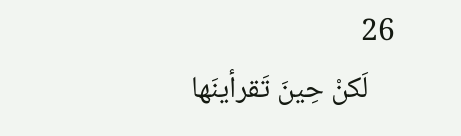26
    لَكنْ حِينَ تَقرأينَها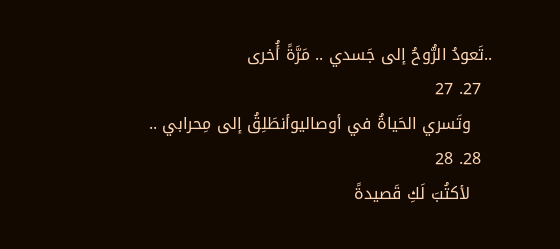..تَعودُ الرُّوحُ إلى جَسدي .. مَرَّةً أُخرى
  27. 27
    وتَسري الحَياةُ في أوصاليوأنطَلِقُ إلى مِحرابي ..
  28. 28
    لأكتُبَ لَكِ قَصيدةً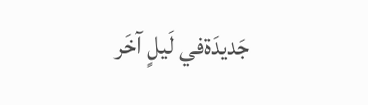جَديدَةفي لَيلٍ آخَر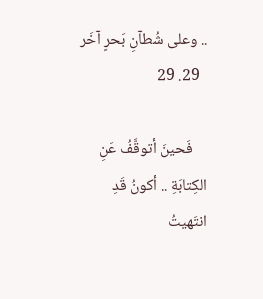.. وعلى شُطآنِ بَحرٍ آخَر
  29. 29

    فَحينَ أتوقَّفُ عَنِ الكِتابَةِ .. أكونُ قَدِ انتَهيتُ